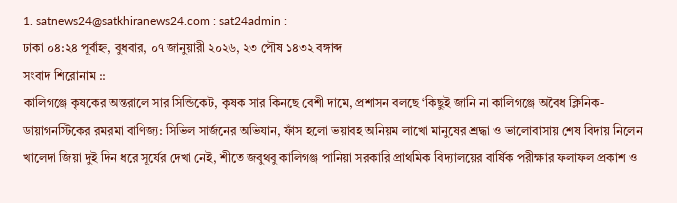1. satnews24@satkhiranews24.com : sat24admin :
ঢাকা ০৪:২৪ পূর্বাহ্ন, বুধবার, ০৭ জানুয়ারী ২০২৬, ২৩ পৌষ ১৪৩২ বঙ্গাব্দ
সংবাদ শিরোনাম ::
কালিগঞ্জে কৃষকের অন্তরালে সার সিন্ডিকেট, কৃষক সার কিনছে বেশী দামে, প্রশাসন বলছে ‘কিছুই জানি না কালিগঞ্জে অবৈধ ক্লিনিক-ডায়াগনস্টিকের রমরমা বাণিজ্য: সিভিল সার্জনের অভিযান, ফাঁস হলো ভয়াবহ অনিয়ম লাখো মানুষের শ্রদ্ধা ও ভালোবাসায় শেষ বিদায় নিলেন খালেদা জিয়া দুই দিন ধরে সূর্যের দেখা নেই, শীতে জবুথবু কালিগঞ্জ পানিয়া সরকারি প্রাথমিক বিদ্যালয়ের বার্ষিক পরীক্ষার ফলাফল প্রকাশ ও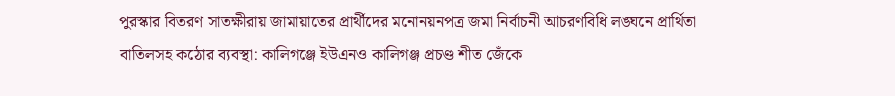পুরস্কার বিতরণ সাতক্ষীরায় জামায়াতের প্রার্থীদের মনোনয়নপত্র জমা নির্বাচনী আচরণবিধি লঙ্ঘনে প্রার্থিতা বাতিলসহ কঠোর ব্যবস্থা: কালিগঞ্জে ইউএনও কালিগঞ্জ প্রচণ্ড শীত জেঁকে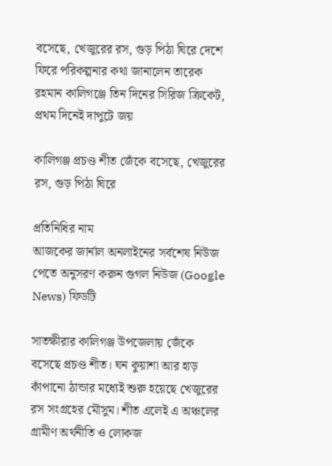বসেছে, খেজুরের রস, গুড় পিঠা ঘিরে দেশে ফিরে পরিকল্পনার কথা জানালেন তারেক রহমান কালিগঞ্জে তিন দিনের সিরিজ ক্রিকেট, প্রথম দিনেই দাপুটে জয়

কালিগঞ্জ প্রচণ্ড শীত জেঁকে বসেছে, খেজুরের রস, গুড় পিঠা ঘিরে

প্রতিনিধির নাম
আজকের জার্নাল অনলাইনের সর্বশেষ নিউজ পেতে অনুসরণ করুন গুগল নিউজ (Google News) ফিডটি

সাতক্ষীরার কালিগঞ্জ উপজেলায় জেঁকে বসেছে প্রচণ্ড শীত। ঘন কুয়াশা আর হাড় কাঁপানো ঠান্ডার মধ্যেই শুরু হয়েছে খেজুরের রস সংগ্রহের মৌসুম। শীত এলেই এ অঞ্চলের গ্রামীণ অর্থনীতি ও লোকজ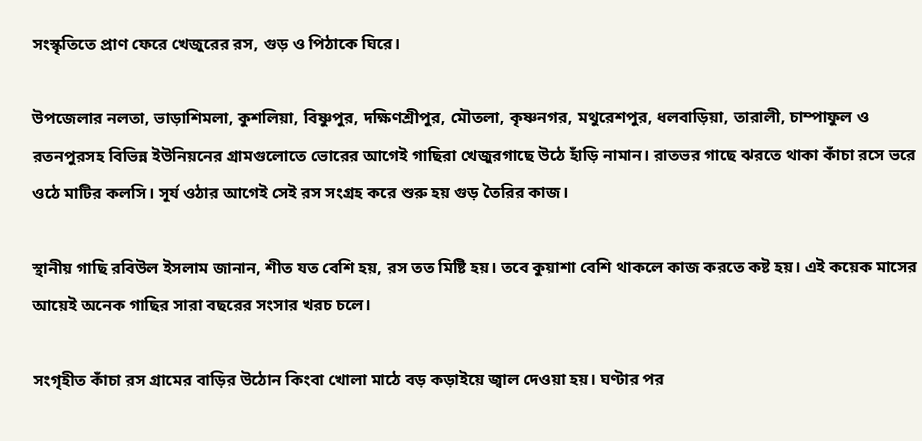সংস্কৃতিতে প্রাণ ফেরে খেজুরের রস, গুড় ও পিঠাকে ঘিরে।

উপজেলার নলতা, ভাড়াশিমলা, কুশলিয়া, বিষ্ণুপুর, দক্ষিণশ্রীপুর, মৌতলা, কৃষ্ণনগর, মথুরেশপুর, ধলবাড়িয়া, তারালী, চাম্পাফুল ও রতনপুরসহ বিভিন্ন ইউনিয়নের গ্রামগুলোতে ভোরের আগেই গাছিরা খেজুরগাছে উঠে হাঁড়ি নামান। রাতভর গাছে ঝরতে থাকা কাঁচা রসে ভরে ওঠে মাটির কলসি। সূর্য ওঠার আগেই সেই রস সংগ্রহ করে শুরু হয় গুড় তৈরির কাজ।

স্থানীয় গাছি রবিউল ইসলাম জানান, শীত যত বেশি হয়, রস তত মিষ্টি হয়। তবে কুয়াশা বেশি থাকলে কাজ করতে কষ্ট হয়। এই কয়েক মাসের আয়েই অনেক গাছির সারা বছরের সংসার খরচ চলে।

সংগৃহীত কাঁচা রস গ্রামের বাড়ির উঠোন কিংবা খোলা মাঠে বড় কড়াইয়ে জ্বাল দেওয়া হয়। ঘণ্টার পর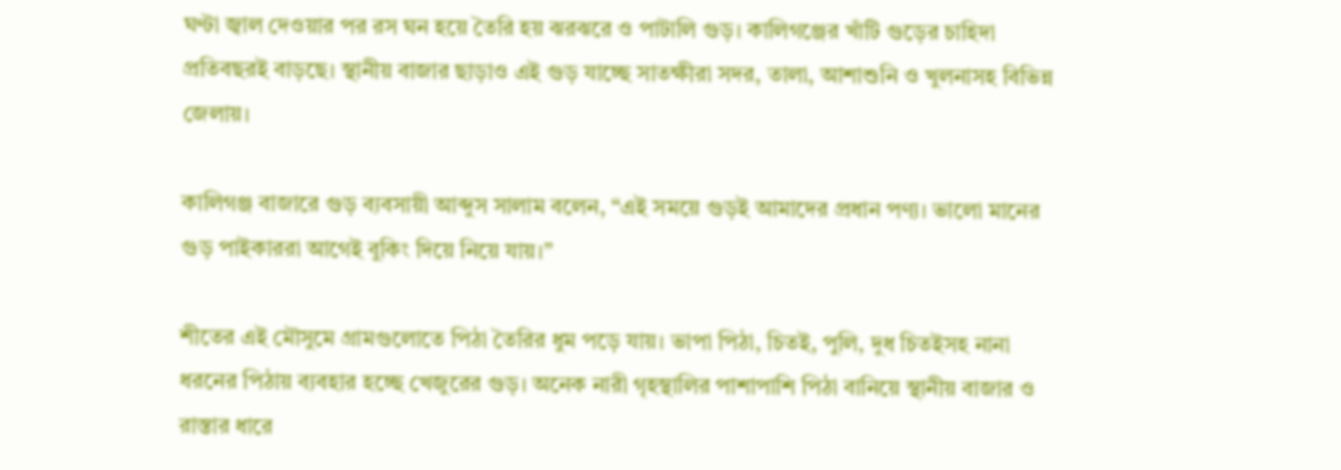ঘণ্টা জ্বাল দেওয়ার পর রস ঘন হয়ে তৈরি হয় ঝরঝরে ও পাটালি গুড়। কালিগঞ্জের খাঁটি গুড়ের চাহিদা প্রতিবছরই বাড়ছে। স্থানীয় বাজার ছাড়াও এই গুড় যাচ্ছে সাতক্ষীরা সদর, তালা, আশাশুনি ও খুলনাসহ বিভিন্ন জেলায়।

কালিগঞ্জ বাজারে গুড় ব্যবসায়ী আব্দুস সালাম বলেন, “এই সময়ে গুড়ই আমাদের প্রধান পণ্য। ভালো মানের গুড় পাইকাররা আগেই বুকিং দিয়ে নিয়ে যায়।”

শীতের এই মৌসুমে গ্রামগুলোতে পিঠা তৈরির ধুম পড়ে যায়। ভাপা পিঠা, চিতই, পুলি, দুধ চিতইসহ নানা ধরনের পিঠায় ব্যবহার হচ্ছে খেজুরের গুড়। অনেক নারী গৃহস্থালির পাশাপাশি পিঠা বানিয়ে স্থানীয় বাজার ও রাস্তার ধারে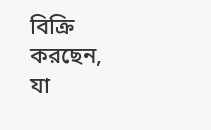বিক্রি করছেন, যা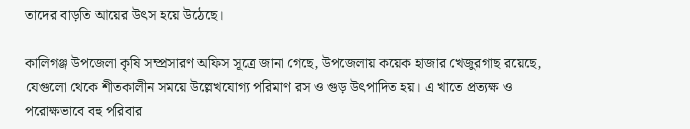তাদের বাড়তি আয়ের উৎস হয়ে উঠেছে।

কালিগঞ্জ উপজেলা কৃষি সম্প্রসারণ অফিস সূত্রে জানা গেছে, উপজেলায় কয়েক হাজার খেজুরগাছ রয়েছে, যেগুলো থেকে শীতকালীন সময়ে উল্লেখযোগ্য পরিমাণ রস ও গুড় উৎপাদিত হয়। এ খাতে প্রত্যক্ষ ও পরোক্ষভাবে বহু পরিবার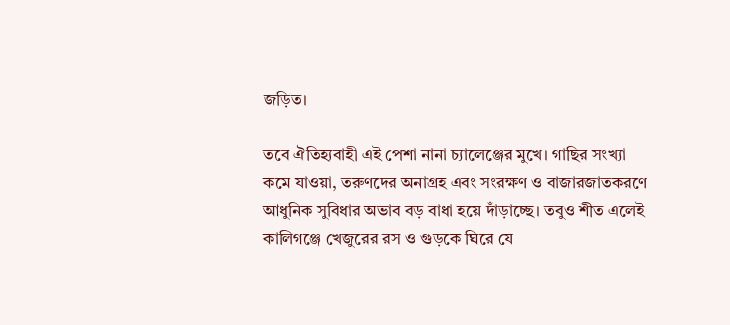জড়িত।

তবে ঐতিহ্যবাহী এই পেশা নানা চ্যালেঞ্জের মুখে। গাছির সংখ্যা কমে যাওয়া, তরুণদের অনাগ্রহ এবং সংরক্ষণ ও বাজারজাতকরণে আধুনিক সুবিধার অভাব বড় বাধা হয়ে দাঁড়াচ্ছে। তবুও শীত এলেই কালিগঞ্জে খেজুরের রস ও গুড়কে ঘিরে যে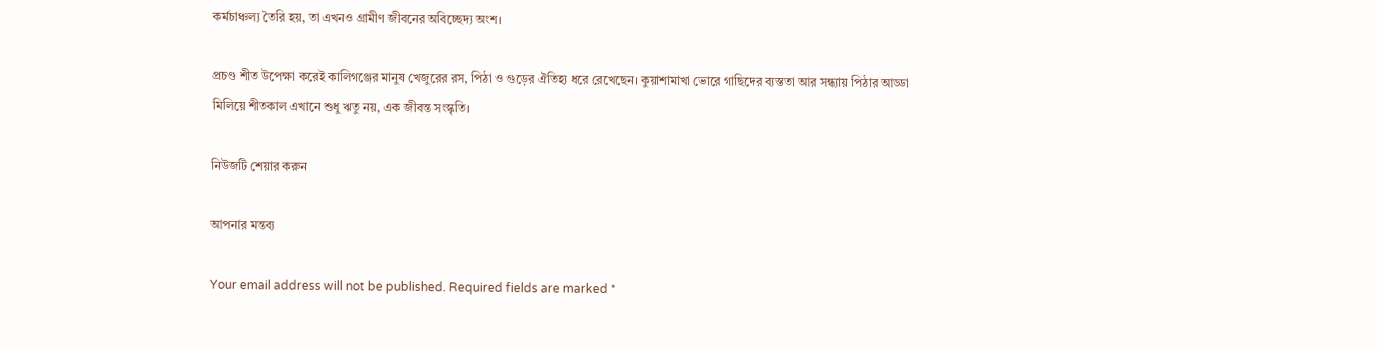কর্মচাঞ্চল্য তৈরি হয়, তা এখনও গ্রামীণ জীবনের অবিচ্ছেদ্য অংশ।

প্রচণ্ড শীত উপেক্ষা করেই কালিগঞ্জের মানুষ খেজুরের রস, পিঠা ও গুড়ের ঐতিহ্য ধরে রেখেছেন। কুয়াশামাখা ভোরে গাছিদের ব্যস্ততা আর সন্ধ্যায় পিঠার আড্ডা মিলিয়ে শীতকাল এখানে শুধু ঋতু নয়, এক জীবন্ত সংস্কৃতি।

নিউজটি শেয়ার করুন

আপনার মন্তব্য

Your email address will not be published. Required fields are marked *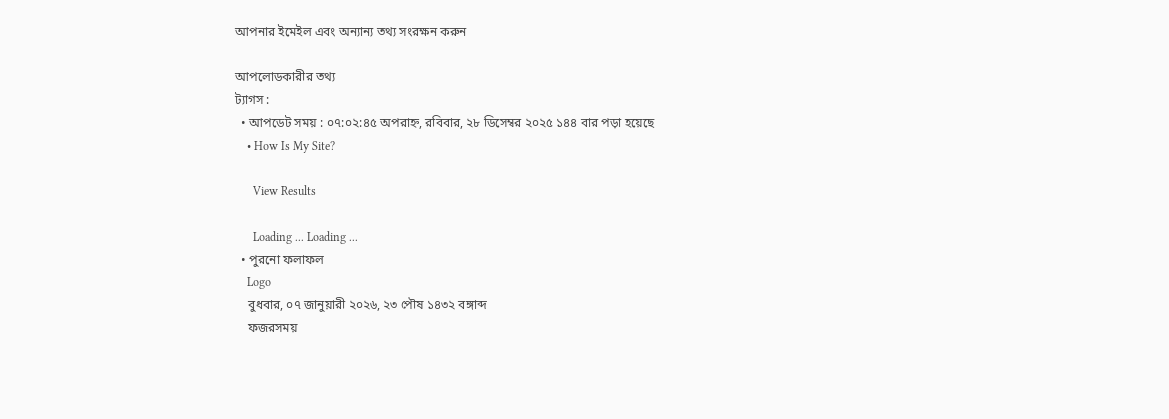আপনার ইমেইল এবং অন্যান্য তথ্য সংরক্ষন করুন

আপলোডকারীর তথ্য
ট্যাগস :
  • আপডেট সময় : ০৭:০২:৪৫ অপরাহ্ন, রবিবার, ২৮ ডিসেম্বর ২০২৫ ১৪৪ বার পড়া হয়েছে
    • How Is My Site?

      View Results

      Loading ... Loading ...
  • পুরনো ফলাফল
    Logo
    বুধবার, ০৭ জানুয়ারী ২০২৬, ২৩ পৌষ ১৪৩২ বঙ্গাব্দ
    ফজরসময়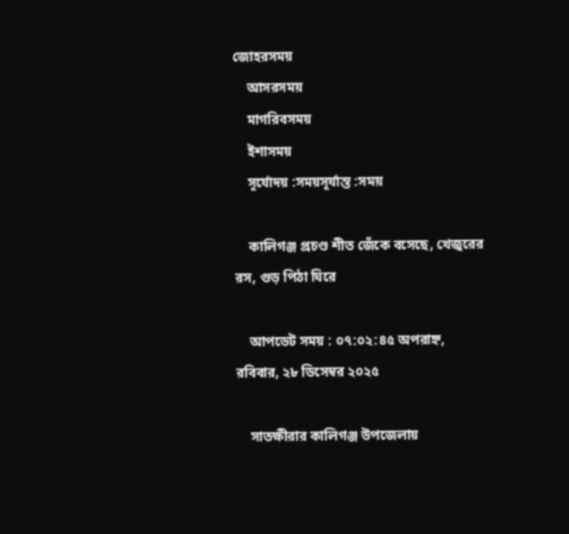জোহরসময়
    আসরসময়
    মাগরিবসময়
    ইশাসময়
    সূর্যোদয় :সময়সূর্যাস্ত :সময়

    কালিগঞ্জ প্রচণ্ড শীত জেঁকে বসেছে, খেজুরের রস, গুড় পিঠা ঘিরে

    আপডেট সময় : ০৭:০২:৪৫ অপরাহ্ন, রবিবার, ২৮ ডিসেম্বর ২০২৫

    সাতক্ষীরার কালিগঞ্জ উপজেলায়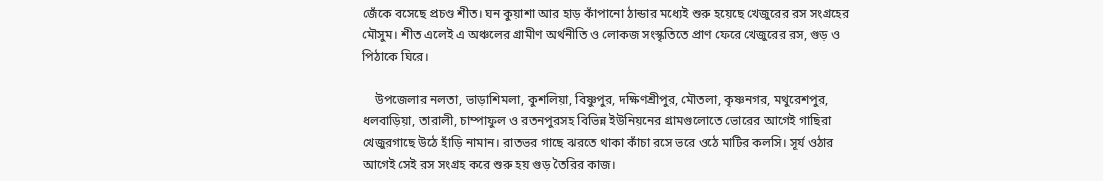জেঁকে বসেছে প্রচণ্ড শীত। ঘন কুয়াশা আর হাড় কাঁপানো ঠান্ডার মধ্যেই শুরু হয়েছে খেজুরের রস সংগ্রহের মৌসুম। শীত এলেই এ অঞ্চলের গ্রামীণ অর্থনীতি ও লোকজ সংস্কৃতিতে প্রাণ ফেরে খেজুরের রস, গুড় ও পিঠাকে ঘিরে।

    উপজেলার নলতা, ভাড়াশিমলা, কুশলিয়া, বিষ্ণুপুর, দক্ষিণশ্রীপুর, মৌতলা, কৃষ্ণনগর, মথুরেশপুর, ধলবাড়িয়া, তারালী, চাম্পাফুল ও রতনপুরসহ বিভিন্ন ইউনিয়নের গ্রামগুলোতে ভোরের আগেই গাছিরা খেজুরগাছে উঠে হাঁড়ি নামান। রাতভর গাছে ঝরতে থাকা কাঁচা রসে ভরে ওঠে মাটির কলসি। সূর্য ওঠার আগেই সেই রস সংগ্রহ করে শুরু হয় গুড় তৈরির কাজ।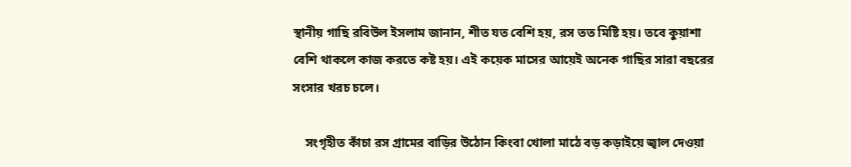স্থানীয় গাছি রবিউল ইসলাম জানান, শীত যত বেশি হয়, রস তত মিষ্টি হয়। তবে কুয়াশা বেশি থাকলে কাজ করতে কষ্ট হয়। এই কয়েক মাসের আয়েই অনেক গাছির সারা বছরের সংসার খরচ চলে।

    সংগৃহীত কাঁচা রস গ্রামের বাড়ির উঠোন কিংবা খোলা মাঠে বড় কড়াইয়ে জ্বাল দেওয়া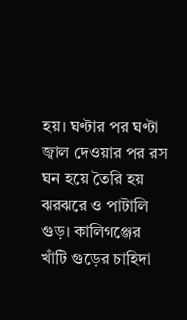হয়। ঘণ্টার পর ঘণ্টা জ্বাল দেওয়ার পর রস ঘন হয়ে তৈরি হয় ঝরঝরে ও পাটালি গুড়। কালিগঞ্জের খাঁটি গুড়ের চাহিদা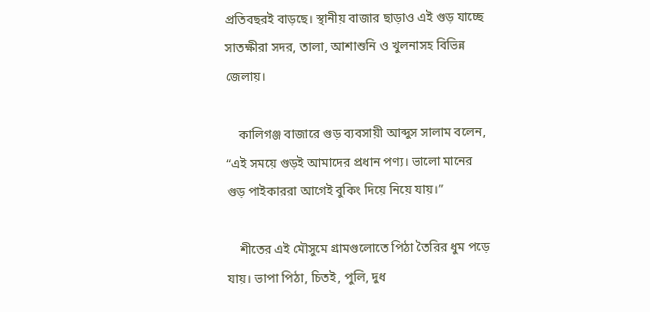প্রতিবছরই বাড়ছে। স্থানীয় বাজার ছাড়াও এই গুড় যাচ্ছে সাতক্ষীরা সদর, তালা, আশাশুনি ও খুলনাসহ বিভিন্ন জেলায়।

    কালিগঞ্জ বাজারে গুড় ব্যবসায়ী আব্দুস সালাম বলেন, “এই সময়ে গুড়ই আমাদের প্রধান পণ্য। ভালো মানের গুড় পাইকাররা আগেই বুকিং দিয়ে নিয়ে যায়।”

    শীতের এই মৌসুমে গ্রামগুলোতে পিঠা তৈরির ধুম পড়ে যায়। ভাপা পিঠা, চিতই, পুলি, দুধ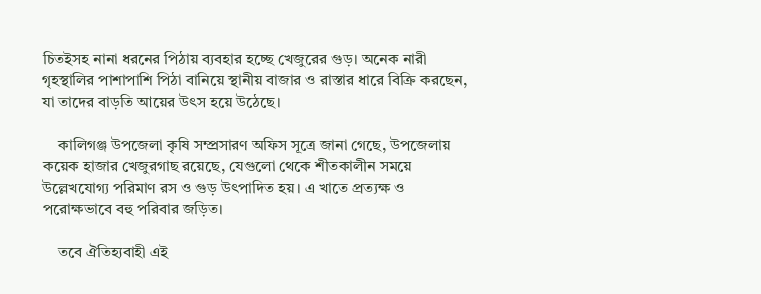চিতইসহ নানা ধরনের পিঠায় ব্যবহার হচ্ছে খেজুরের গুড়। অনেক নারী গৃহস্থালির পাশাপাশি পিঠা বানিয়ে স্থানীয় বাজার ও রাস্তার ধারে বিক্রি করছেন, যা তাদের বাড়তি আয়ের উৎস হয়ে উঠেছে।

    কালিগঞ্জ উপজেলা কৃষি সম্প্রসারণ অফিস সূত্রে জানা গেছে, উপজেলায় কয়েক হাজার খেজুরগাছ রয়েছে, যেগুলো থেকে শীতকালীন সময়ে উল্লেখযোগ্য পরিমাণ রস ও গুড় উৎপাদিত হয়। এ খাতে প্রত্যক্ষ ও পরোক্ষভাবে বহু পরিবার জড়িত।

    তবে ঐতিহ্যবাহী এই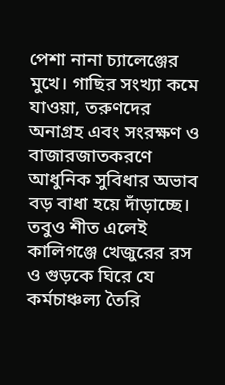পেশা নানা চ্যালেঞ্জের মুখে। গাছির সংখ্যা কমে যাওয়া, তরুণদের অনাগ্রহ এবং সংরক্ষণ ও বাজারজাতকরণে আধুনিক সুবিধার অভাব বড় বাধা হয়ে দাঁড়াচ্ছে। তবুও শীত এলেই কালিগঞ্জে খেজুরের রস ও গুড়কে ঘিরে যে কর্মচাঞ্চল্য তৈরি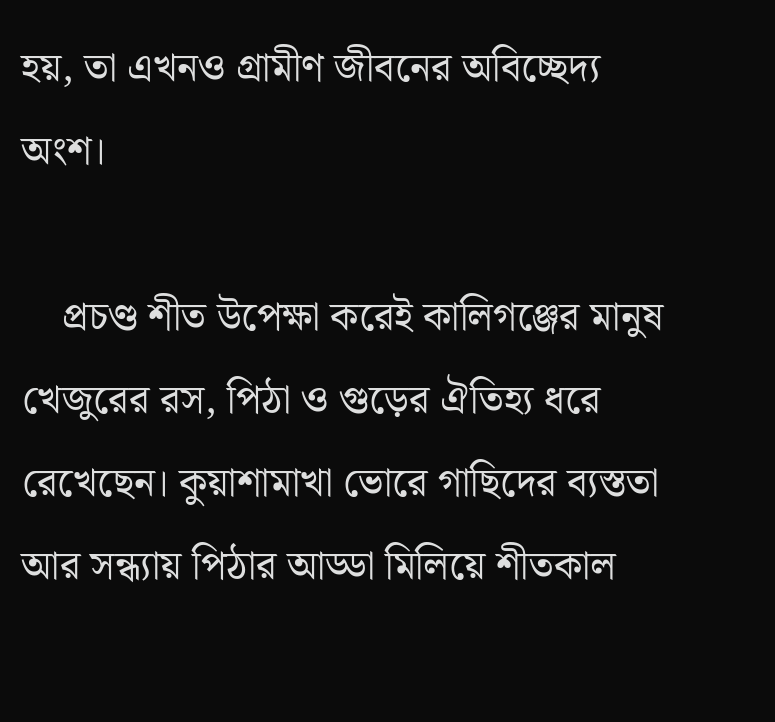হয়, তা এখনও গ্রামীণ জীবনের অবিচ্ছেদ্য অংশ।

    প্রচণ্ড শীত উপেক্ষা করেই কালিগঞ্জের মানুষ খেজুরের রস, পিঠা ও গুড়ের ঐতিহ্য ধরে রেখেছেন। কুয়াশামাখা ভোরে গাছিদের ব্যস্ততা আর সন্ধ্যায় পিঠার আড্ডা মিলিয়ে শীতকাল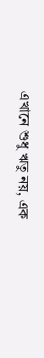এখানে শুধু ঋতু নয়, এক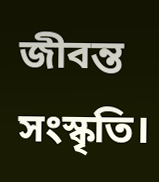জীবন্ত সংস্কৃতি।